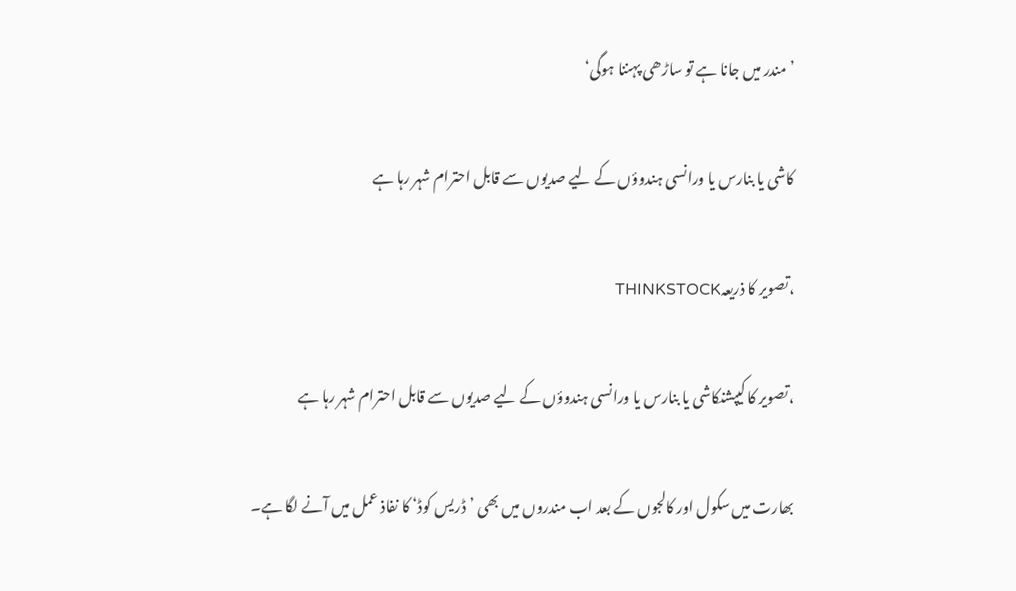’مندر میں جانا ہے تو ساڑھی پہننا ہوگی‘

کاشی یا بنارس یا ورانسی ہندوؤں کے لیے صدیوں سے قابل احترام شہر رہا ہے

،تصویر کا ذریعہTHINKSTOCK

،تصویر کا کیپشنکاشی یا بنارس یا ورانسی ہندوؤں کے لیے صدیوں سے قابل احترام شہر رہا ہے

بھارت میں سکول اور کالجوں کے بعد اب مندروں میں بھی ’ڈریس کوڈ‘ کا نفاذ عمل میں آنے لگا ہے۔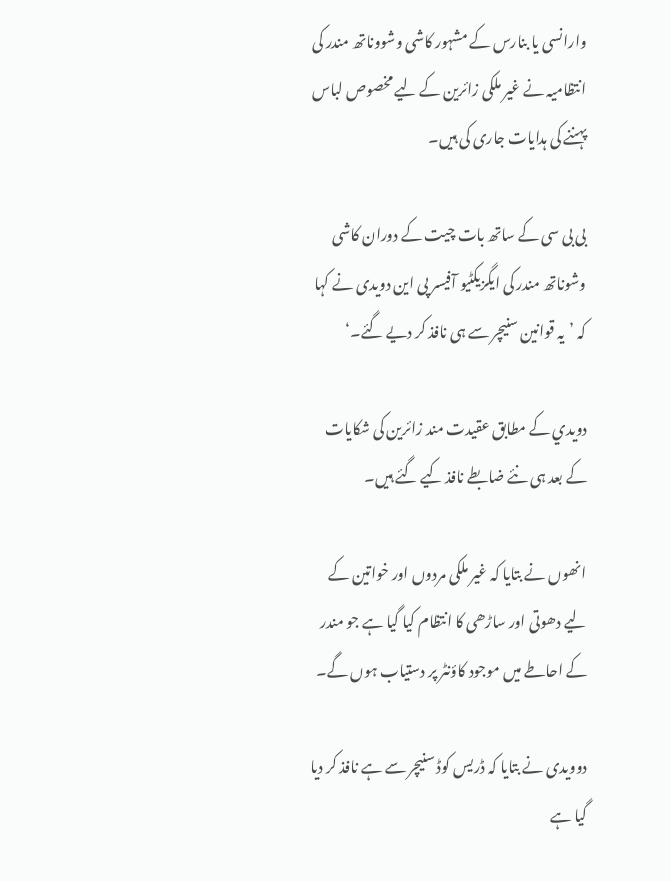وارانسی یا بنارس کے مشہور کاشی وشووناتھ مندر کی انتظامیہ نے غیر ملکی زائرین کے لیے مخصوص لباس پہننے کی ہدایات جاری کی ہیں۔

بی بی سی کے ساتھ بات چیت کے دوران کاشی وشوناتھ مندر کی ایگزیکٹیو آفیسر پی این دویدی نے کہا کہ ’یہ قوانین سنیچر سے ہی نافذ کر دیے گئے۔‘

دویدي کے مطابق عقیدت مند زائرین کی شکایات کے بعد ہی نئے ضابطے نافذ کیے گئے ہیں۔

انھوں نے بتایا کہ غیر ملکی مردوں اور خواتین کے لیے دھوتی اور ساڑھی کا انتظام کیا گیا ہے جو مندر کے احاطے میں موجود کاؤنٹر پر دستیاب ہوں گے۔

دوویدی نے بتایا کہ ڈریس کوڈ سنیچر سے ہے نافذ کر دیا گيا ہے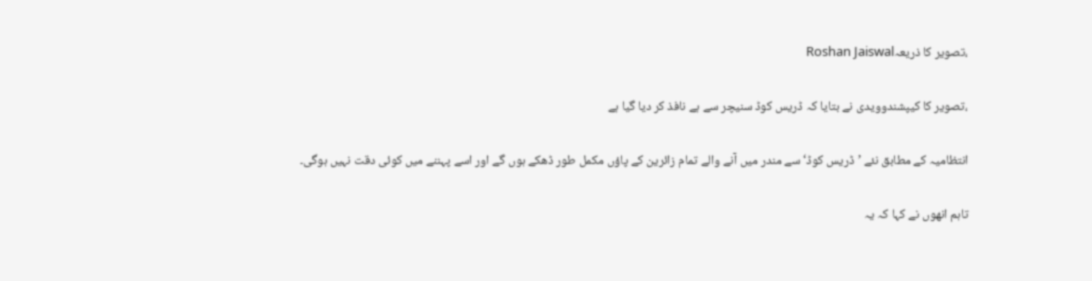،تصویر کا ذریعہRoshan Jaiswal

،تصویر کا کیپشندوویدی نے بتایا کہ ڈریس کوڈ سنیچر سے ہے نافذ کر دیا گيا ہے

انتظامیہ کے مطابق نئے ’ڈریس كوڈ‘ سے مندر میں آنے والے تمام زائرین کے پاؤں مکمل طور ڈھکے ہوں گے اور اسے پہننے میں کوئی دقت نہیں ہوگی۔

تاہم انھوں نے کہا کہ یہ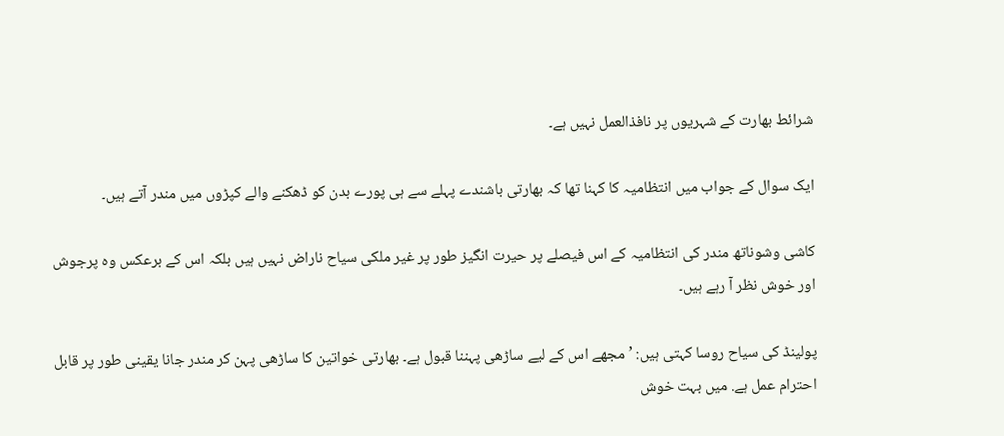شرائط بھارت کے شہریوں پر نافذالعمل نہیں ہے۔

ایک سوال کے جواب میں انتظامیہ کا کہنا تھا کہ بھارتی باشندے پہلے سے ہی پورے بدن کو ڈھکنے والے کپڑوں میں مندر آتے ہیں۔

کاشی وشوناتھ مندر کی انتظامیہ کے اس فیصلے پر حیرت انگیز طور پر غیر ملکی سیاح ناراض نہیں ہیں بلکہ اس کے برعکس وہ پرجوش اور خوش نظر آ رہے ہیں۔

پولینڈ کی سیاح روسا کہتی ہیں: ’مجھے اس کے لیے ساڑھی پہننا قبول ہے۔ بھارتی خواتین کا ساڑھی پہن کر مندر جانا یقینی طور پر قابل احترام عمل ہے. میں بہت خوش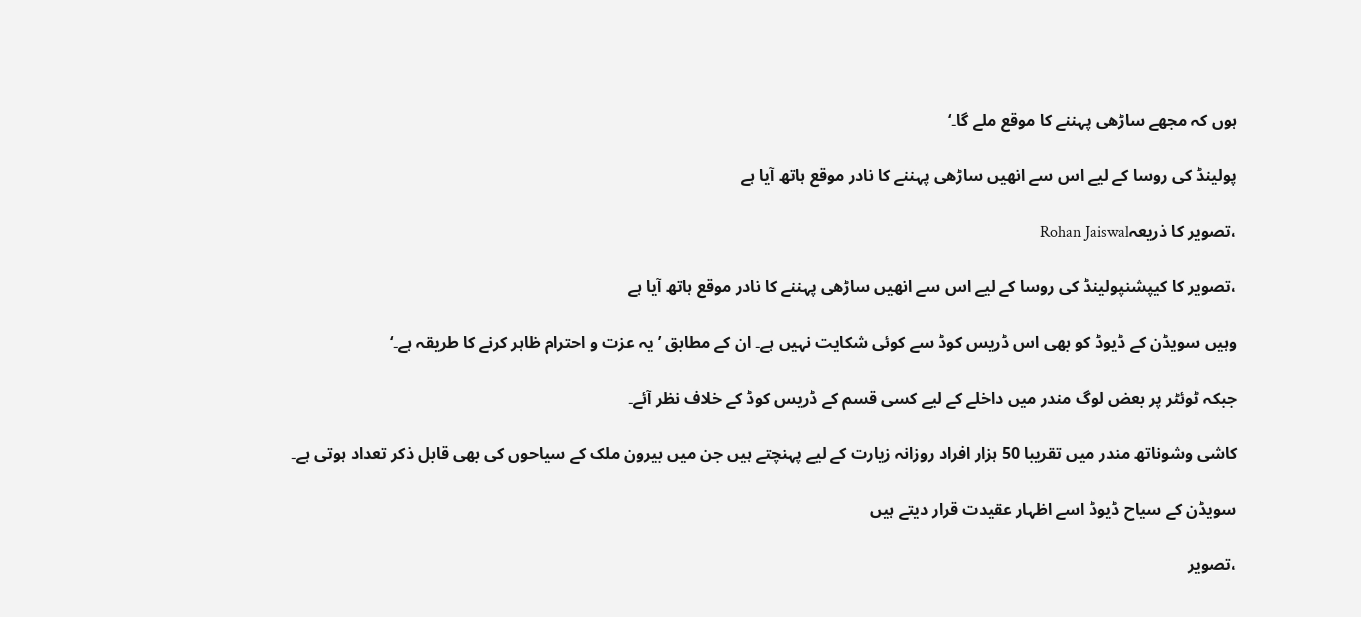ہوں کہ مجھے ساڑھی پہننے کا موقع ملے گا۔‘

پولینڈ کی روسا کے لیے اس سے انھیں ساڑھی پہننے کا نادر موقع ہاتھ آيا ہے

،تصویر کا ذریعہRohan Jaiswal

،تصویر کا کیپشنپولینڈ کی روسا کے لیے اس سے انھیں ساڑھی پہننے کا نادر موقع ہاتھ آيا ہے

وہیں سویڈن کے ڈیوڈ کو بھی اس ڈریس کوڈ سے کوئی شکایت نہیں ہے۔ ان کے مطابق ’یہ عزت و احترام ظاہر کرنے کا طریقہ ہے۔‘

جبکہ ٹوئٹر پر بعض لوگ مندر میں داخلے کے لیے کسی قسم کے ڈریس کوڈ کے خلاف نظر آئے۔

کاشی وشوناتھ مندر میں تقریبا 50 ہزار افراد روزانہ زیارت کے لیے پہنچتے ہیں جن میں بیرون ملک کے سیاحوں کی بھی قابل ذکر تعداد ہوتی ہے۔

سویڈن کے سیاح ڈیوڈ اسے اظہار عقیدت قرار دیتے ہیں

،تصویر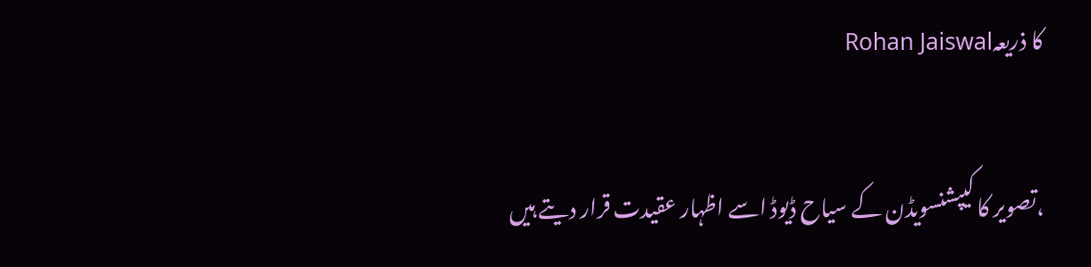کا ذریعہRohan Jaiswal

،تصویر کا کیپشنسویڈن کے سیاح ڈیوڈ اسے اظہار عقیدت قرار دیتے ہیں